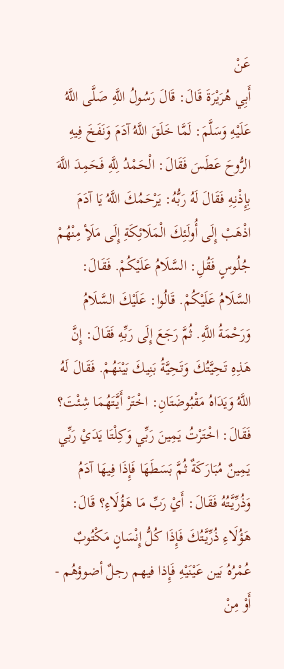عَنْ
أَبِي هُرَيْرَةَ قَالَ: قَالَ رَسُولُ اللَّهِ صَلَّى اللَّهُ عَلَيْهِ وَسَلَّمَ: لَمَّا خَلَقَ اللَّهُ آدَمَ وَنَفَخَ فِيهِ الرُّوحَ عَطَسَ فَقَالَ: الْحَمْدُ لِلَّهِ فَحَمِدَ اللَّهَ بِإِذْنِهِ فَقَالَ لَهُ رَبُّهُ: يَرْحَمُكَ اللَّهُ يَا آدَمَ اذْهَبْ إِلَى أُولَئِكَ الْمَلَائِكَةِ إِلَى مَلَأٍ مِنْهُمْ جُلُوسٍ فَقُلِ: السَّلَامُ عَلَيْكُمْ. فَقَالَ: السَّلَامُ عَلَيْكُمْ. قَالُوا: عَلَيْكَ السَّلَامُ وَرَحْمَةُ اللَّهِ. ثُمَّ رَجَعَ إِلَى رَبِّهِ فَقَالَ: إِنَّ هَذِهِ تَحِيَّتُكَ وَتَحِيَّةُ بَنِيكَ بَيْنَهُمْ. فَقَالَ لَهُ اللَّهُ وَيَدَاهُ مَقْبُوضَتَانِ: اخْتَرْ أَيَّتَهُمَا شِئْتَ؟ فَقَالَ: اخْتَرْتُ يَمِينَ رَبِّي وَكِلْتَا يَدَيْ رَبِّي يَمِينٌ مُبَارَكَةٌ ثُمَّ بَسَطَهَا فَإِذَا فِيهَا آدَمُ وَذُرِّيَّتُهُ فَقَالَ: أَيْ رَبِّ مَا هَؤُلَاءِ؟ قَالَ: هَؤُلَاءِ ذُرِّيَّتُكَ فَإِذَا كُلُّ إِنْسَانٍ مَكْتُوبٌ عُمْرُهُ بَين عَيْنَيْهِ فَإِذا فيهم رجلٌ أضوؤهُم - أَوْ مِنْ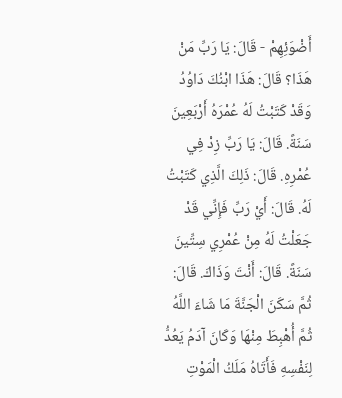أَضْوَئِهِمْ - قَالَ: يَا رَبِّ مَنْ هَذَا؟ قَالَ: هَذَا ابْنُكَ دَاوُدُ وَقَدْ كَتَبْتُ لَهُ عُمْرَهُ أَرْبَعِينَ سَنَةً. قَالَ: يَا رَبِّ زِدْ فِي عُمْرِهِ. قَالَ: ذَلِكَ الَّذِي كَتَبْتُ لَهُ. قَالَ: أَيْ رَبِّ فَإِنِّي قَدْ جَعَلْتُ لَهُ مِنْ عُمْرِي سِتِّينَ سَنَةً. قَالَ: أَنْتَ وَذَاكَ. قَالَ: ثُمَّ سَكَنَ الْجَنَّةَ مَا شَاءَ اللَّهُ ثُمَّ أُهْبِطَ مِنْهَا وَكَانَ آدَمُ يَعُدُّ لِنَفْسِهِ فَأَتَاهُ مَلَكُ الْمَوْتِ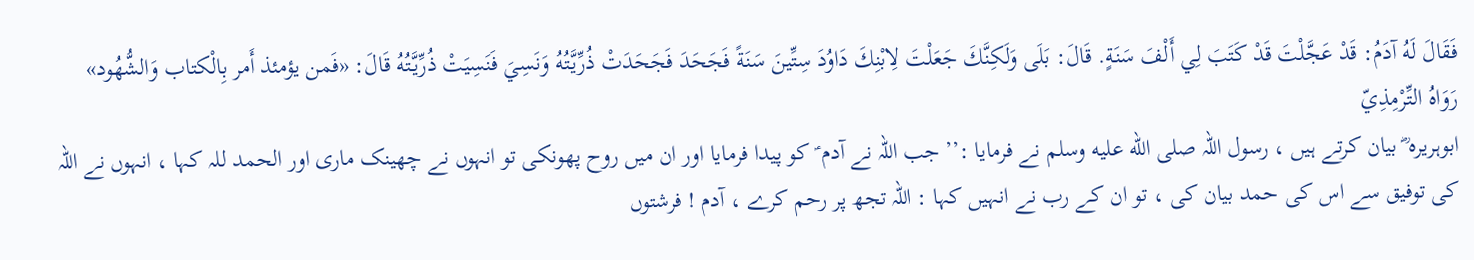فَقَالَ لَهُ آدَمُ: قَدْ عَجَّلْتَ قَدْ كَتَبَ لِي أَلْفَ سَنَةٍ. قَالَ: بَلَى وَلَكِنَّكَ جَعَلْتَ لِابْنِكَ دَاوُدَ سِتِّينَ سَنَةً فَجَحَدَ فَجَحَدَتْ ذُرِّيَّتُهُ وَنَسِيَ فَنَسِيَتْ ذُرِّيَّتُهُ قَالَ: «فَمن يؤمئذ أَمر بِالْكتاب وَالشُّهُود» رَوَاهُ التِّرْمِذِيّ
ابوہریرہ ؓ بیان کرتے ہیں ، رسول اللہ صلى الله عليه وسلم نے فرمایا :’’ جب اللہ نے آدم ؑ کو پیدا فرمایا اور ان میں روح پھونکی تو انہوں نے چھینک ماری اور الحمد للہ کہا ، انہوں نے اللہ کی توفیق سے اس کی حمد بیان کی ، تو ان کے رب نے انہیں کہا : اللہ تجھ پر رحم کرے ، آدم ! فرشتوں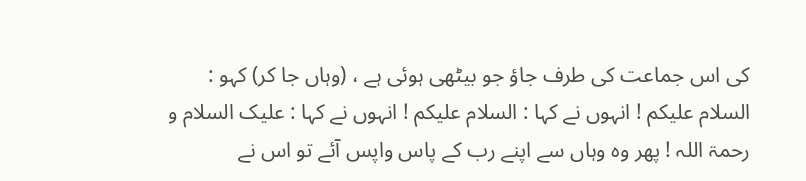کی اس جماعت کی طرف جاؤ جو بیٹھی ہوئی ہے ، (وہاں جا کر) کہو : السلام علیکم ! انہوں نے کہا : السلام علیکم ! انہوں نے کہا : علیک السلام و رحمۃ اللہ ! پھر وہ وہاں سے اپنے رب کے پاس واپس آئے تو اس نے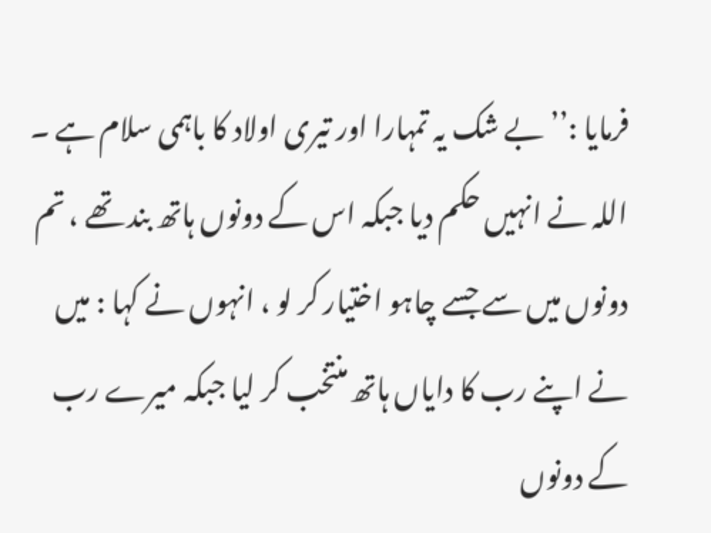فرمایا :’’ بے شک یہ تمہارا اور تیری اولاد کا باہمی سلام ہے ۔ اللہ نے انہیں حکم دیا جبکہ اس کے دونوں ہاتھ بند تھے ، تم دونوں میں سے جسے چاہو اختیار کر لو ، انہوں نے کہا : میں نے اپنے رب کا دایاں ہاتھ منتخب کر لیا جبکہ میرے رب کے دونوں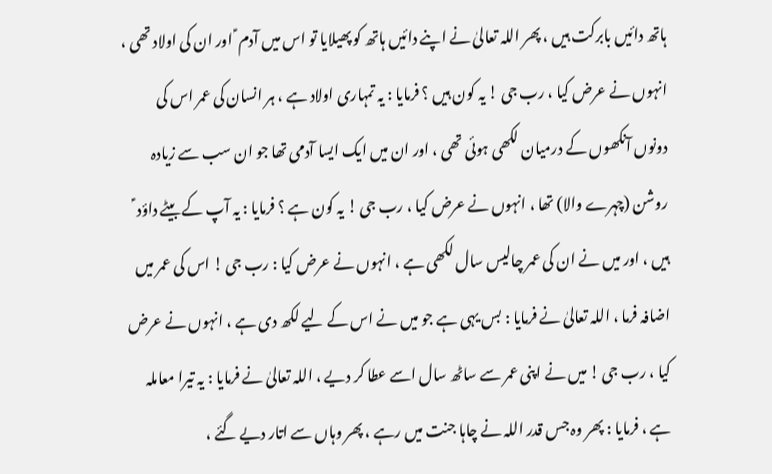ہاتھ دائیں بابرکت ہیں ، پھر اللہ تعالیٰ نے اپنے دائیں ہاتھ کو پھیلایا تو اس میں آدم ؑ اور ان کی اولاد تھی ، انہوں نے عرض کیا ، رب جی ! یہ کون ہیں ؟ فرمایا : یہ تمہاری اولاد ہے ، ہر انسان کی عمر اس کی دونوں آنکھوں کے درمیان لکھی ہوئی تھی ، اور ان میں ایک ایسا آدمی تھا جو ان سب سے زیادہ روشن (چہرے والا) تھا ، انہوں نے عرض کیا ، رب جی ! یہ کون ہے ؟ فرمایا : یہ آپ کے بیٹے داؤد ؑ ہیں ، اور میں نے ان کی عمر چالیس سال لکھی ہے ، انہوں نے عرض کیا : رب جی ! اس کی عمر میں اضافہ فرما ، اللہ تعالیٰ نے فرمایا : بس یہی ہے جو میں نے اس کے لیے لکھ دی ہے ، انہوں نے عرض کیا ، رب جی ! میں نے اپنی عمر سے ساٹھ سال اسے عطا کر دیے ، اللہ تعالیٰ نے فرمایا : یہ تیرا معاملہ ہے ، فرمایا : پھر وہ جس قدر اللہ نے چاہا جنت میں رہے ، پھر وہاں سے اتار دیے گئے ،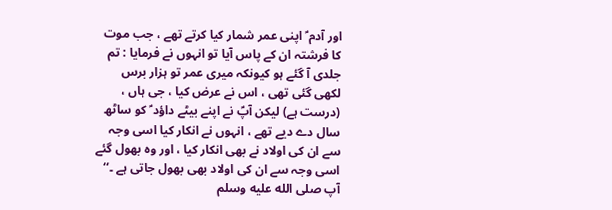اور آدم ؑ اپنی عمر شمار کیا کرتے تھے ، جب موت کا فرشتہ ان کے پاس آیا تو انہوں نے فرمایا : تم جلدی آ گئے ہو کیونکہ میری عمر تو ہزار برس لکھی گئی تھی ، اس نے عرض کیا ، جی ہاں ، (درست ہے) لیکن آپؑ نے اپنے بیٹے داؤد ؑ کو ساٹھ سال دے دیے تھے ، انہوں نے انکار کیا اسی وجہ سے ان کی اولاد نے بھی انکار کیا ، اور وہ بھول گئے اسی وجہ سے ان کی اولاد بھی بھول جاتی ہے ۔‘‘ آپ صلى الله عليه وسلم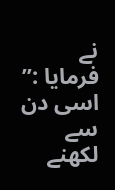نے فرمایا :’’ اسی دن سے لکھنے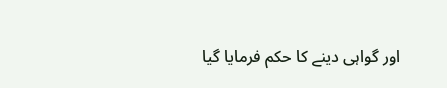اور گواہی دینے کا حکم فرمایا گیا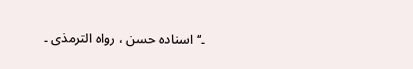۔‘‘ اسنادہ حسن ، رواہ الترمذی ۔